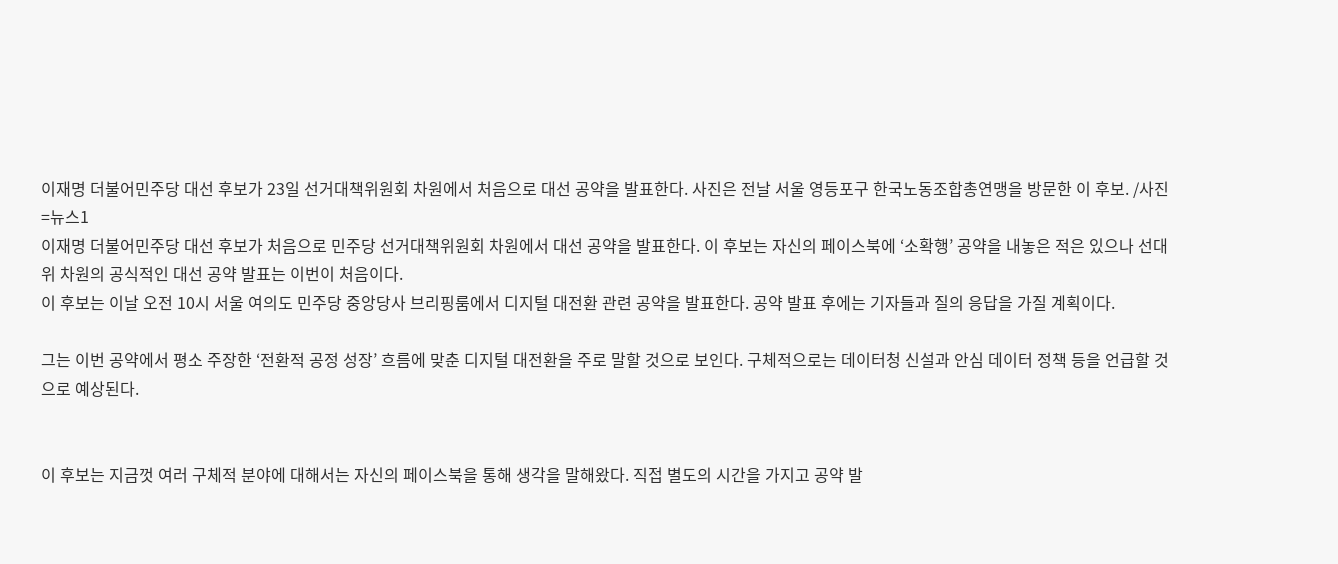이재명 더불어민주당 대선 후보가 23일 선거대책위원회 차원에서 처음으로 대선 공약을 발표한다. 사진은 전날 서울 영등포구 한국노동조합총연맹을 방문한 이 후보. /사진=뉴스1
이재명 더불어민주당 대선 후보가 처음으로 민주당 선거대책위원회 차원에서 대선 공약을 발표한다. 이 후보는 자신의 페이스북에 ‘소확행’ 공약을 내놓은 적은 있으나 선대위 차원의 공식적인 대선 공약 발표는 이번이 처음이다.
이 후보는 이날 오전 10시 서울 여의도 민주당 중앙당사 브리핑룸에서 디지털 대전환 관련 공약을 발표한다. 공약 발표 후에는 기자들과 질의 응답을 가질 계획이다.

그는 이번 공약에서 평소 주장한 ‘전환적 공정 성장’ 흐름에 맞춘 디지털 대전환을 주로 말할 것으로 보인다. 구체적으로는 데이터청 신설과 안심 데이터 정책 등을 언급할 것으로 예상된다.


이 후보는 지금껏 여러 구체적 분야에 대해서는 자신의 페이스북을 통해 생각을 말해왔다. 직접 별도의 시간을 가지고 공약 발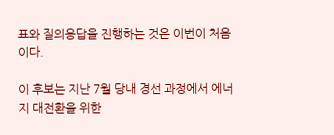표와 질의응답을 진행하는 것은 이번이 처음이다.

이 후보는 지난 7월 당내 경선 과정에서 에너지 대전환을 위한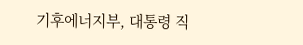기후에너지부, 대통령 직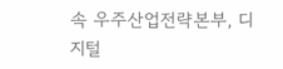속 우주산업전략본부, 디지털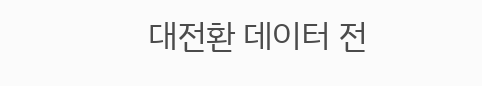대전환 데이터 전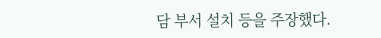담 부서 설치 등을 주장했다.